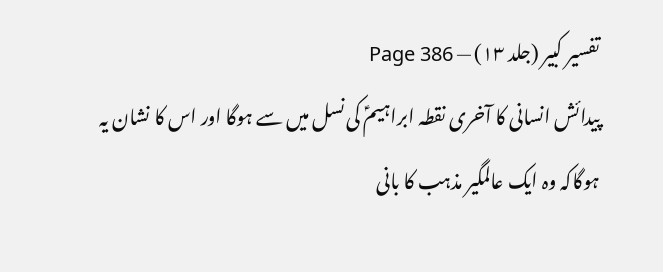تفسیر کبیر (جلد ۱۳) — Page 386
پیدائش انسانی کا آخری نقطہ ابراہیمؑ کی نسل میں سے ہوگا اور اس کا نشان یہ ہوگاکہ وہ ایک عالمگیر مذہب کا بانی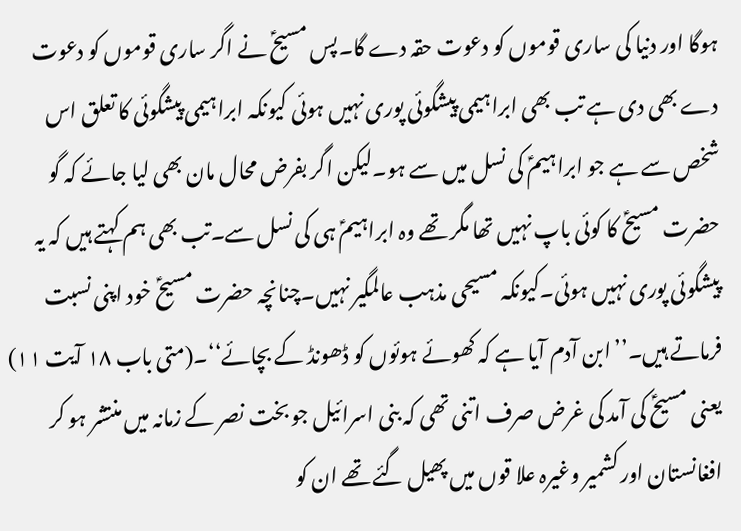ہوگا اور دنیا کی ساری قوموں کو دعوت حقہ دے گا۔پس مسیحؑ نے اگر ساری قوموں کو دعوت دے بھی دی ہے تب بھی ابراہیمی پیشگوئی پوری نہیں ہوئی کیونکہ ابراہیمی پیشگوئی کا تعلق اس شخص سے ہے جو ابراہیمؑ کی نسل میں سے ہو۔لیکن اگر بفرض محال مان بھی لیا جائے کہ گو حضرت مسیحؑ کا کوئی باپ نہیں تھا مگر تھے وہ ابراہیمؑ ہی کی نسل سے۔تب بھی ہم کہتے ہیں کہ یہ پیشگوئی پوری نہیں ہوئی۔کیونکہ مسیحی مذہب عالمگیر نہیں۔چنانچہ حضرت مسیحؑ خود اپنی نسبت فرماتے ہیں۔’’ابن آدم آیا ہے کہ کھوئے ہوئوں کو ڈھونڈ کے بچائے‘‘۔(متی باب ۱۸ آیت ۱۱) یعنی مسیحؑ کی آمد کی غرض صرف اتنی تھی کہ بنی اسرائیل جو بخت نصر کے زمانہ میں منتشر ہو کر افغانستان اور کشمیر وغیرہ علا قوں میں پھیل گئے تھے ان کو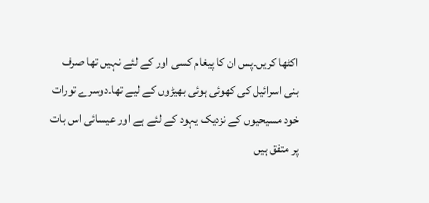اکٹھا کریں۔پس ان کا پیغام کسی اور کے لئے نہیں تھا صرف بنی اسرائیل کی کھوئی ہوئی بھیڑوں کے لیے تھا۔دوسرے تورات خود مسیحیوں کے نزدیک یہود کے لئے ہے اور عیسائی اس بات پر متفق ہیں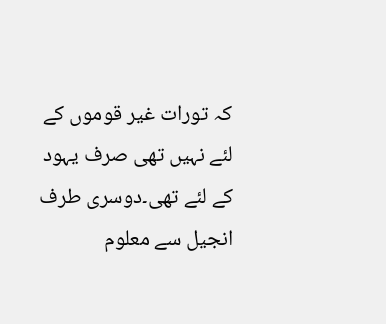کہ تورات غیر قوموں کے لئے نہیں تھی صرف یہود کے لئے تھی۔دوسری طرف انجیل سے معلوم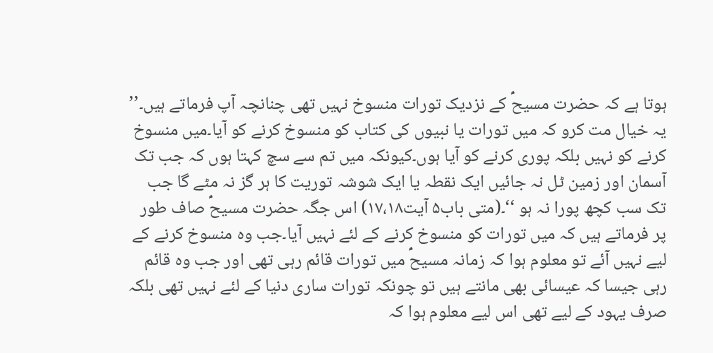ہوتا ہے کہ حضرت مسیحؑ کے نزدیک تورات منسوخ نہیں تھی چنانچہ آپ فرماتے ہیں۔’’ یہ خیال مت کرو کہ میں تورات یا نبیوں کی کتاب کو منسوخ کرنے کو آیا۔میں منسوخ کرنے کو نہیں بلکہ پوری کرنے کو آیا ہوں۔کیونکہ میں تم سے سچ کہتا ہوں کہ جب تک آسمان اور زمین ٹل نہ جائیں ایک نقطہ یا ایک شوشہ توریت کا ہر گز نہ مٹے گا جب تک سب کچھ پورا نہ ہو ‘‘۔(متی باب۵ آیت۱۷،۱۸) اس جگہ حضرت مسیحؑ صاف طور پر فرماتے ہیں کہ میں تورات کو منسوخ کرنے کے لئے نہیں آیا۔جب وہ منسوخ کرنے کے لیے نہیں آئے تو معلوم ہوا کہ زمانہ مسیحؑ میں تورات قائم رہی تھی اور جب وہ قائم رہی جیسا کہ عیسائی بھی مانتے ہیں تو چونکہ تورات ساری دنیا کے لئے نہیں تھی بلکہ صرف یہود کے لیے تھی اس لیے معلوم ہوا کہ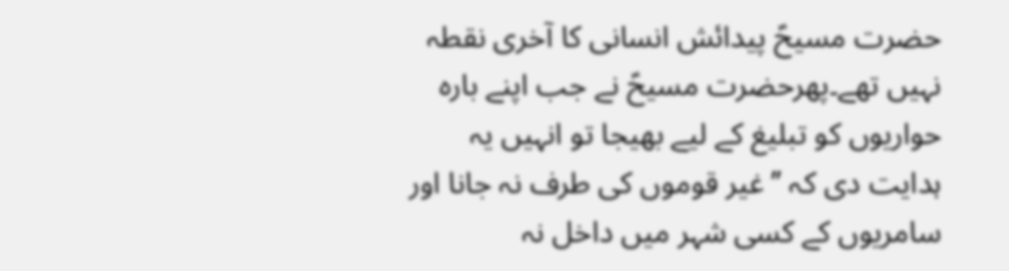حضرت مسیحؑ پیدائش انسانی کا آخری نقطہ نہیں تھے۔پھرحضرت مسیحؑ نے جب اپنے بارہ حواریوں کو تبلیغ کے لیے بھیجا تو انہیں یہ ہدایت دی کہ ’’غیر قوموں کی طرف نہ جانا اور سامریوں کے کسی شہر میں داخل نہ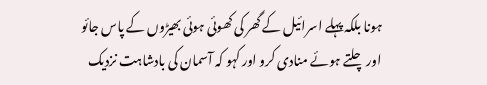ہونا بلکہ پہلے اسرائیل کے گھر کی کھوئی ہوئی بھیڑوں کے پاس جائو اور چلتے ہوئے منادی کرو اور کہو کہ آسمان کی بادشاہت نزدیک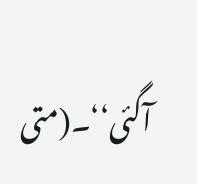آگئی‘‘۔(متی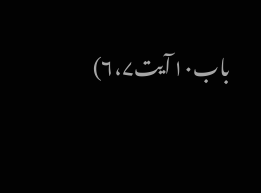باب۱۰آیت۶،۷)